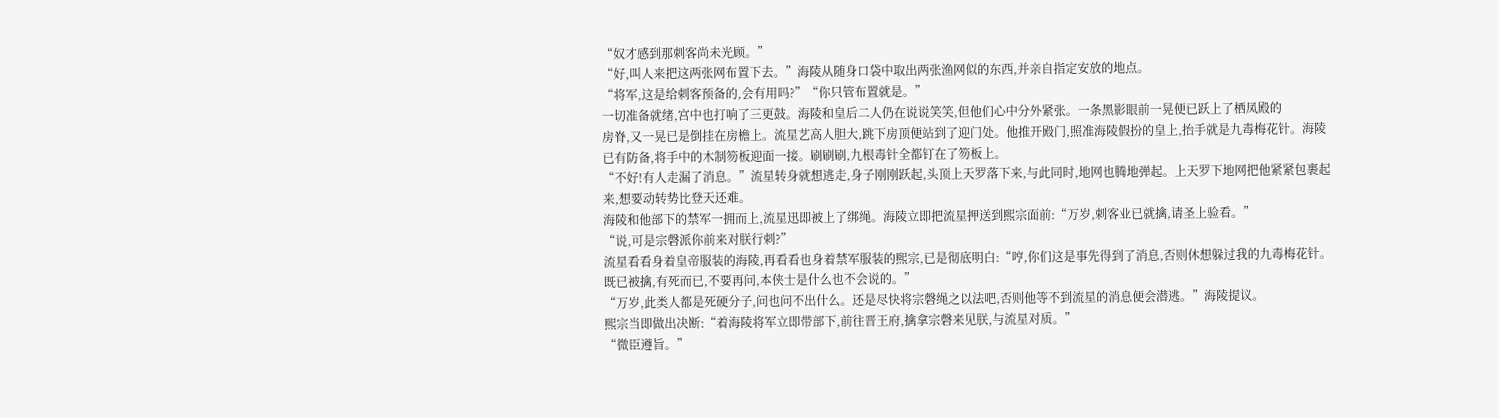“奴才感到那刺客尚未光顾。”
“好,叫人来把这两张网布置下去。”海陵从随身口袋中取出两张渔网似的东西,并亲自指定安放的地点。
“将军,这是给刺客预备的,会有用吗?”“你只管布置就是。”
一切准备就绪,宫中也打响了三更鼓。海陵和皇后二人仍在说说笑笑,但他们心中分外紧张。一条黑影眼前一晃便已跃上了栖凤殿的
房脊,又一晃已是倒挂在房檐上。流星艺高人胆大,跳下房顶便站到了迎门处。他推开殿门,照准海陵假扮的皇上,抬手就是九毒梅花针。海陵已有防备,将手中的木制笏板迎面一接。刷刷刷,九根毒针全都钉在了笏板上。
“不好!有人走漏了消息。”流星转身就想逃走,身子刚刚跃起,头顶上天罗落下来,与此同时,地网也腾地弹起。上天罗下地网把他紧紧包裹起来,想要动转势比登天还难。
海陵和他部下的禁军一拥而上,流星迅即被上了绑绳。海陵立即把流星押送到熙宗面前:“万岁,刺客业已就擒,请圣上验看。”
“说,可是宗磬派你前来对朕行刺?”
流星看看身着皇帝服装的海陵,再看看也身着禁军服装的熙宗,已是彻底明白:“哼,你们这是事先得到了消息,否则休想躲过我的九毒梅花针。既已被擒,有死而已,不要再问,本侠士是什么也不会说的。”
“万岁,此类人都是死硬分子,问也问不出什么。还是尽快将宗磬绳之以法吧,否则他等不到流星的消息便会潜逃。”海陵提议。
熙宗当即做出决断:“着海陵将军立即带部下,前往晋王府,擒拿宗磬来见朕,与流星对质。”
“微臣遵旨。”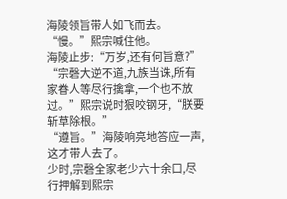海陵领旨带人如飞而去。“慢。”熙宗喊住他。
海陵止步:“万岁,还有何旨意?”
“宗磬大逆不道,九族当诛,所有家眷人等尽行擒拿,一个也不放过。”熙宗说时狠咬钢牙,“朕要斩草除根。”
“遵旨。”海陵响亮地答应一声,这才带人去了。
少时,宗磬全家老少六十余口,尽行押解到熙宗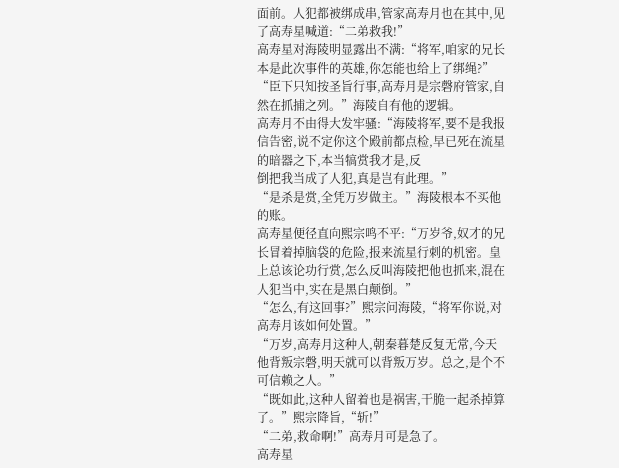面前。人犯都被绑成串,管家高寿月也在其中,见了高寿星喊道:“二弟救我!”
高寿星对海陵明显露出不满:“将军,咱家的兄长本是此次事件的英雄,你怎能也给上了绑绳?”
“臣下只知按圣旨行事,高寿月是宗磬府管家,自然在抓捕之列。”海陵自有他的逻辑。
高寿月不由得大发牢骚:“海陵将军,要不是我报信告密,说不定你这个殿前都点检,早已死在流星的暗器之下,本当犒赏我才是,反
倒把我当成了人犯,真是岂有此理。”
“是杀是赏,全凭万岁做主。”海陵根本不买他的账。
高寿星便径直向熙宗鸣不平:“万岁爷,奴才的兄长冒着掉脑袋的危险,报来流星行刺的机密。皇上总该论功行赏,怎么反叫海陵把他也抓来,混在人犯当中,实在是黑白颠倒。”
“怎么,有这回事?”熙宗问海陵,“将军你说,对高寿月该如何处置。”
“万岁,高寿月这种人,朝秦暮楚反复无常,今天他背叛宗磬,明天就可以背叛万岁。总之,是个不可信赖之人。”
“既如此,这种人留着也是祸害,干脆一起杀掉算了。”熙宗降旨,“斩!”
“二弟,救命啊!”高寿月可是急了。
高寿星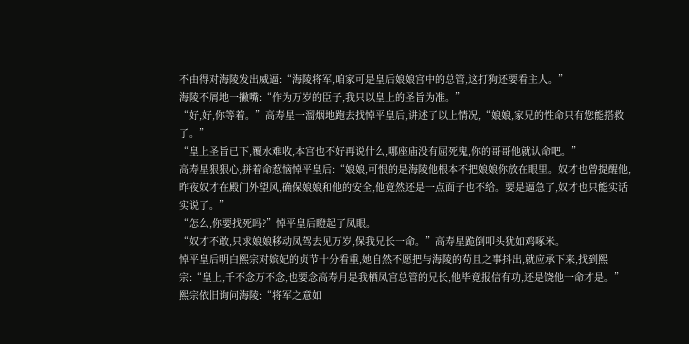不由得对海陵发出威逼:“海陵将军,咱家可是皇后娘娘宫中的总管,这打狗还要看主人。”
海陵不屑地一撇嘴:“作为万岁的臣子,我只以皇上的圣旨为准。”
“好,好,你等着。”高寿星一溜烟地跑去找悼平皇后,讲述了以上情况,“娘娘,家兄的性命只有您能搭救了。”
“皇上圣旨已下,覆水难收,本宫也不好再说什么,哪座庙没有屈死鬼,你的哥哥他就认命吧。”
高寿星狠狠心,拼着命惹恼悼平皇后:“娘娘,可恨的是海陵他根本不把娘娘你放在眼里。奴才也曾提醒他,昨夜奴才在殿门外望风,确保娘娘和他的安全,他竟然还是一点面子也不给。要是逼急了,奴才也只能实话实说了。”
“怎么,你要找死吗?”悼平皇后瞪起了凤眼。
“奴才不敢,只求娘娘移动凤驾去见万岁,保我兄长一命。”高寿星跪倒叩头犹如鸡啄米。
悼平皇后明白熙宗对嫔妃的贞节十分看重,她自然不愿把与海陵的苟且之事抖出,就应承下来,找到熙宗:“皇上,千不念万不念,也要念高寿月是我栖凤宫总管的兄长,他毕竟报信有功,还是饶他一命才是。”
熙宗依旧询问海陵:“将军之意如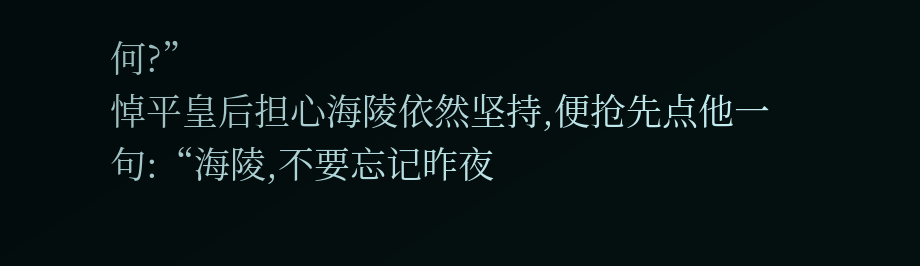何?”
悼平皇后担心海陵依然坚持,便抢先点他一句:“海陵,不要忘记昨夜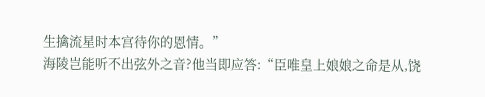生擒流星时本宫待你的恩情。”
海陵岂能听不出弦外之音?他当即应答:“臣唯皇上娘娘之命是从,饶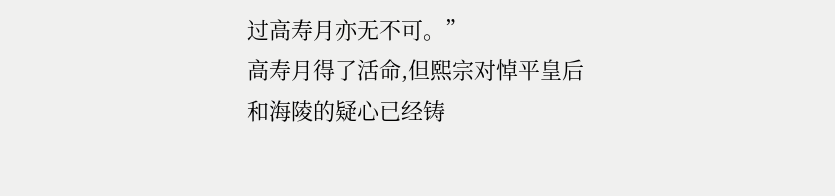过高寿月亦无不可。”
高寿月得了活命,但熙宗对悼平皇后和海陵的疑心已经铸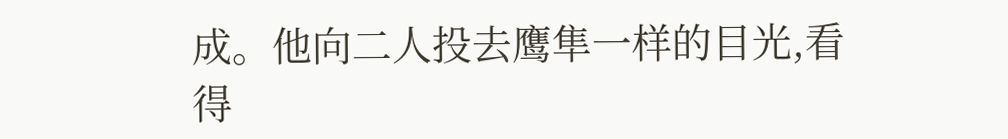成。他向二人投去鹰隼一样的目光,看得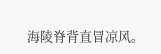海陵脊背直冒凉风。